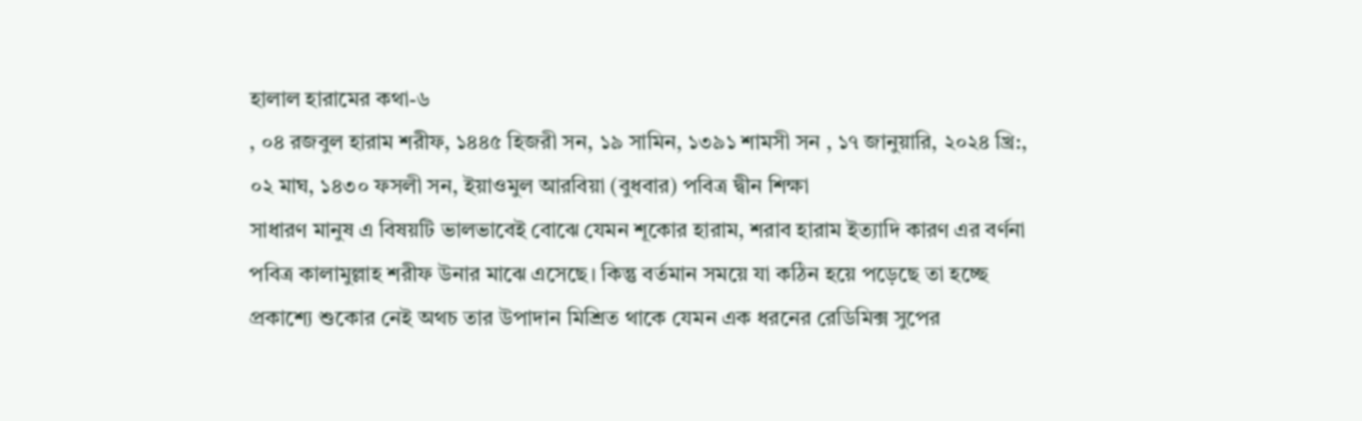হালাল হারামের কথা-৬
, ০৪ রজবুল হারাম শরীফ, ১৪৪৫ হিজরী সন, ১৯ সামিন, ১৩৯১ শামসী সন , ১৭ জানুয়ারি, ২০২৪ খ্রি:, ০২ মাঘ, ১৪৩০ ফসলী সন, ইয়াওমুল আরবিয়া (বুধবার) পবিত্র দ্বীন শিক্ষা
সাধারণ মানুষ এ বিষয়টি ভালভাবেই বোঝে যেমন শূকোর হারাম, শরাব হারাম ইত্যাদি কারণ এর বর্ণনা পবিত্র কালামুল্লাহ শরীফ উনার মাঝে এসেছে। কিন্তু বর্তমান সময়ে যা কঠিন হয়ে পড়েছে তা হচ্ছে প্রকাশ্যে শুকোর নেই অথচ তার উপাদান মিশ্রিত থাকে যেমন এক ধরনের রেডিমিক্স সুপের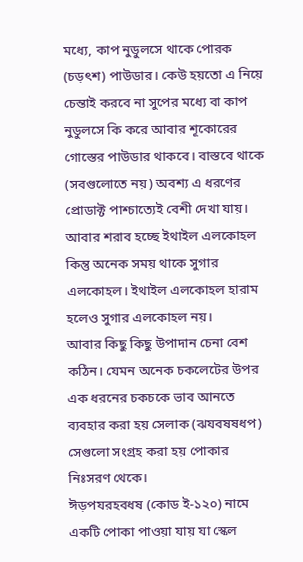মধ্যে, কাপ নুডুলসে থাকে পোরক (চড়ৎশ) পাউডার। কেউ হয়তো এ নিয়ে চেন্তাই করবে না সুপের মধ্যে বা কাপ নুডুলসে কি করে আবার শূকোরের গোস্তের পাউডার থাকবে। বাস্তবে থাকে (সবগুলোতে নয়) অবশ্য এ ধরণের প্রোডাক্ট পাশ্চাত্যেই বেশী দেখা যায়। আবার শরাব হচ্ছে ইথাইল এলকোহল কিন্তু অনেক সময় থাকে সুগার এলকোহল। ইথাইল এলকোহল হারাম হলেও সুগার এলকোহল নয়।
আবার কিছু কিছু উপাদান চেনা বেশ কঠিন। যেমন অনেক চকলেটের উপর এক ধরনের চকচকে ভাব আনতে ব্যবহার করা হয় সেলাক (ঝযবষষধপ) সেগুলো সংগ্রহ করা হয় পোকার নিঃসরণ থেকে।
ঈড়পযরহবধষ (কোড ই-১২০) নামে একটি পোকা পাওয়া যায় যা স্কেল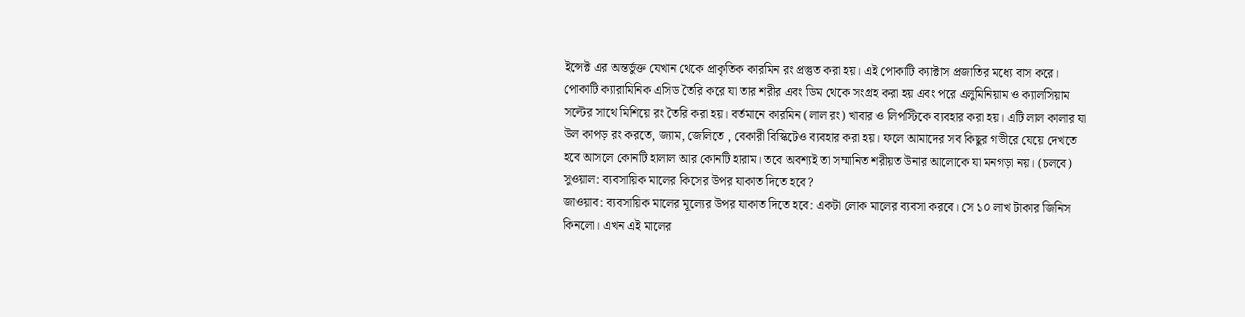ইন্সেক্ট এর অন্তর্ভুক্ত যেখান থেকে প্রাকৃতিক কারমিন রং প্রস্তুত করা হয়। এই পোকাটি ক্যাক্টাস প্রজাতির মধ্যে বাস করে। পোকাটি ক্যারামিনিক এসিড তৈরি করে যা তার শরীর এবং ডিম থেকে সংগ্রহ করা হয় এবং পরে এলুমিনিয়াম ও ক্যালসিয়াম সল্টের সাথে মিশিয়ে রং তৈরি করা হয়। বর্তমানে কারমিন (লাল রং) খাবার ও লিপস্টিকে ব্যবহার করা হয়। এটি লাল কালার যা উল কাপড় রং করতে, জ্যাম, জেলিতে , বেকারী বিস্কিটেও ব্যবহার করা হয়। ফলে আমাদের সব কিছুর গভীরে যেয়ে দেখতে হবে আসলে কোনটি হালাল আর কোনটি হারাম। তবে অবশ্যই তা সম্মানিত শরীয়ত উনার আলোকে যা মনগড়া নয়। (চলবে)
সুওয়াল: ব্যবসায়িক মালের কিসের উপর যাকাত দিতে হবে?
জাওয়াব: ব্যবসায়িক মালের মূল্যের উপর যাকাত দিতে হবে: একটা লোক মালের ব্যবসা করবে। সে ১০ লাখ টাকার জিনিস কিনলো। এখন এই মালের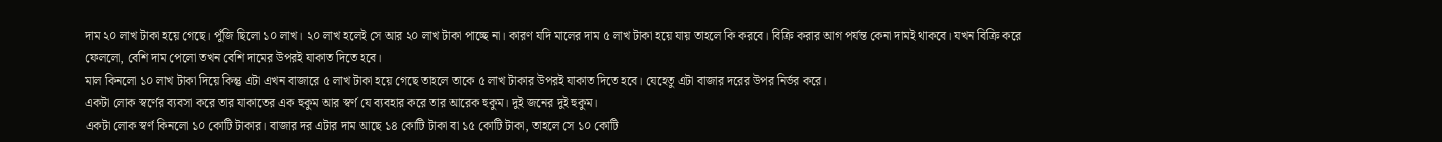দাম ২০ লাখ টাকা হয়ে গেছে। পুঁজি ছিলো ১০ লাখ। ২০ লাখ হলেই সে আর ২০ লাখ টাকা পাচ্ছে না। কারণ যদি মালের দাম ৫ লাখ টাকা হয়ে যায় তাহলে কি করবে। বিক্রি করার আগ পর্যন্ত কেনা দামই থাকবে। যখন বিক্রি করে ফেললো, বেশি দাম পেলো তখন বেশি দামের উপরই যাকাত দিতে হবে।
মাল কিনলো ১০ লাখ টাকা দিয়ে কিন্তু এটা এখন বাজারে ৫ লাখ টাকা হয়ে গেছে তাহলে তাকে ৫ লাখ টাকার উপরই যাকাত দিতে হবে। যেহেতু এটা বাজার দরের উপর নির্ভর করে।
একটা লোক স্বর্ণের ব্যবসা করে তার যাকাতের এক হুকুম আর স্বর্ণ যে ব্যবহার করে তার আরেক হুকুম। দুই জনের দুই হুকুম।
একটা লোক স্বর্ণ কিনলো ১০ কোটি টাকার। বাজার দর এটার দাম আছে ১৪ কোটি টাকা বা ১৫ কোটি টাকা, তাহলে সে ১০ কোটি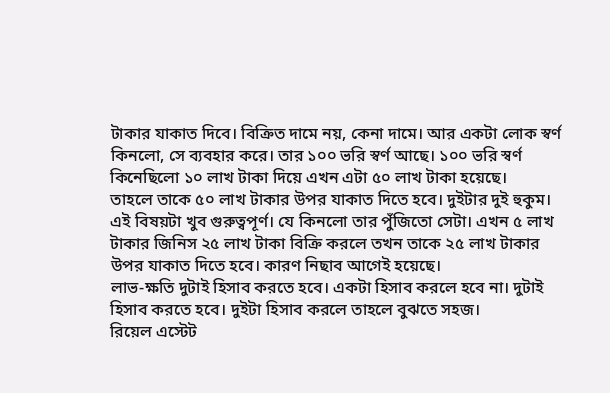টাকার যাকাত দিবে। বিক্রিত দামে নয়, কেনা দামে। আর একটা লোক স্বর্ণ কিনলো, সে ব্যবহার করে। তার ১০০ ভরি স্বর্ণ আছে। ১০০ ভরি স্বর্ণ কিনেছিলো ১০ লাখ টাকা দিয়ে এখন এটা ৫০ লাখ টাকা হয়েছে।
তাহলে তাকে ৫০ লাখ টাকার উপর যাকাত দিতে হবে। দুইটার দুই হুকুম। এই বিষয়টা খুব গুরুত্বপূর্ণ। যে কিনলো তার পুঁজিতো সেটা। এখন ৫ লাখ টাকার জিনিস ২৫ লাখ টাকা বিক্রি করলে তখন তাকে ২৫ লাখ টাকার উপর যাকাত দিতে হবে। কারণ নিছাব আগেই হয়েছে।
লাভ-ক্ষতি দুটাই হিসাব করতে হবে। একটা হিসাব করলে হবে না। দুটাই হিসাব করতে হবে। দুইটা হিসাব করলে তাহলে বুঝতে সহজ।
রিয়েল এস্টেট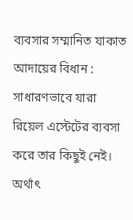ব্যবসার সম্মানিত যাকাত আদায়ের বিধান : সাধারণভাবে যারা রিয়েল এস্টেটের ব্যবসা করে তার কিছুই নেই। অর্থাৎ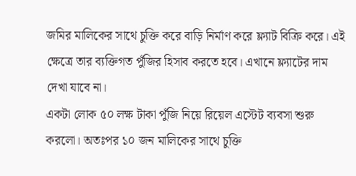জমির মালিকের সাথে চুক্তি করে বাড়ি নির্মাণ করে ফ্ল্যাট বিক্রি করে। এই ক্ষেত্রে তার ব্যক্তিগত পুঁজির হিসাব করতে হবে। এখানে ফ্ল্যাটের দাম দেখা যাবে না।
একটা লোক ৫০ লক্ষ টাকা পুঁজি নিয়ে রিয়েল এস্টেট ব্যবসা শুরু করলো। অতঃপর ১০ জন মালিকের সাথে চুক্তি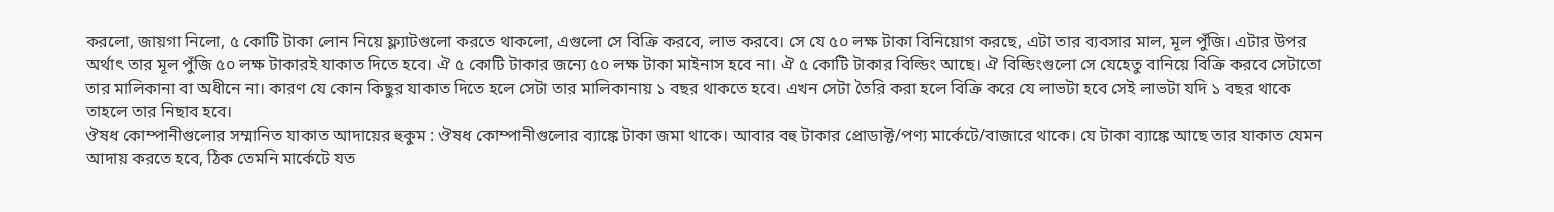করলো, জায়গা নিলো, ৫ কোটি টাকা লোন নিয়ে ফ্ল্যাটগুলো করতে থাকলো, এগুলো সে বিক্রি করবে, লাভ করবে। সে যে ৫০ লক্ষ টাকা বিনিয়োগ করছে, এটা তার ব্যবসার মাল, মূল পুঁজি। এটার উপর অর্থাৎ তার মূল পুঁজি ৫০ লক্ষ টাকারই যাকাত দিতে হবে। ঐ ৫ কোটি টাকার জন্যে ৫০ লক্ষ টাকা মাইনাস হবে না। ঐ ৫ কোটি টাকার বিল্ডিং আছে। ঐ বিল্ডিংগুলো সে যেহেতু বানিয়ে বিক্রি করবে সেটাতো তার মালিকানা বা অধীনে না। কারণ যে কোন কিছুর যাকাত দিতে হলে সেটা তার মালিকানায় ১ বছর থাকতে হবে। এখন সেটা তৈরি করা হলে বিক্রি করে যে লাভটা হবে সেই লাভটা যদি ১ বছর থাকে তাহলে তার নিছাব হবে।
ঔষধ কোম্পানীগুলোর সম্মানিত যাকাত আদায়ের হুকুম : ঔষধ কোম্পানীগুলোর ব্যাঙ্কে টাকা জমা থাকে। আবার বহু টাকার প্রোডাক্ট/পণ্য মার্কেটে/বাজারে থাকে। যে টাকা ব্যাঙ্কে আছে তার যাকাত যেমন আদায় করতে হবে, ঠিক তেমনি মার্কেটে যত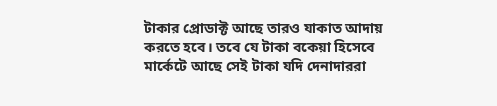টাকার প্রোডাক্ট আছে তারও যাকাত আদায় করতে হবে। তবে যে টাকা বকেয়া হিসেবে মার্কেটে আছে সেই টাকা যদি দেনাদাররা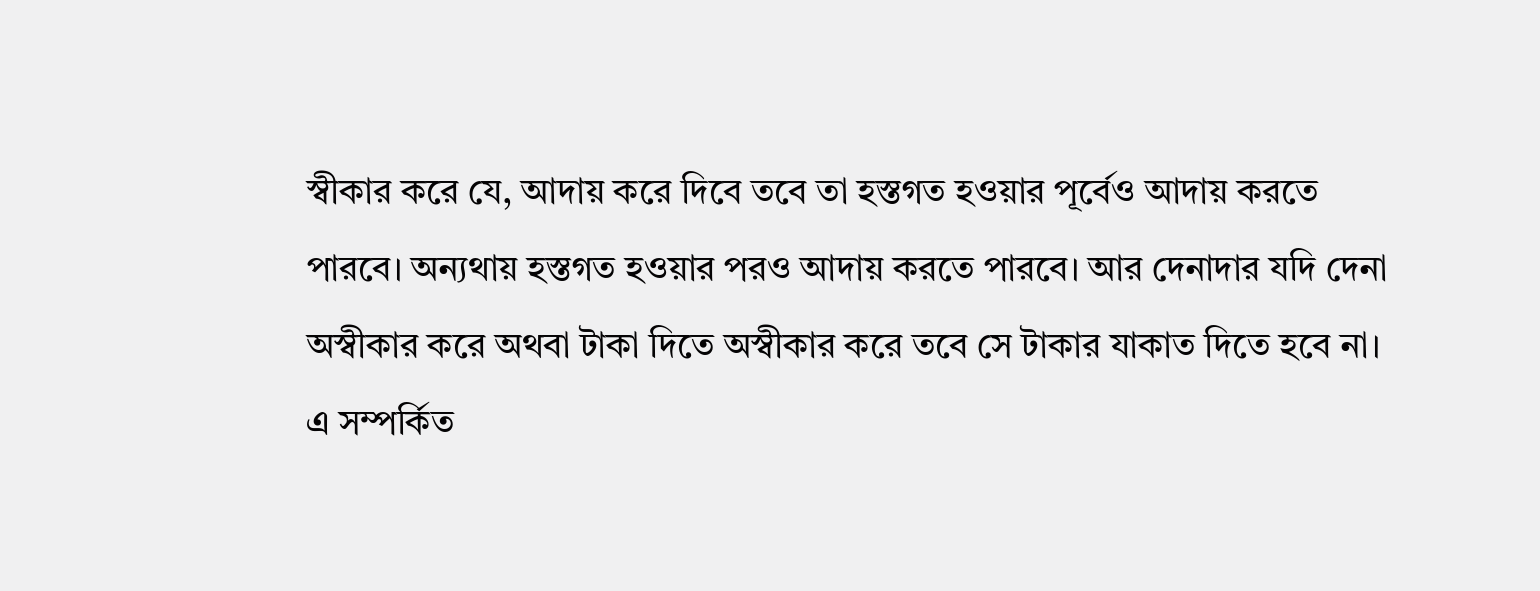স্বীকার করে যে, আদায় করে দিবে তবে তা হস্তগত হওয়ার পূর্বেও আদায় করতে পারবে। অন্যথায় হস্তগত হওয়ার পরও আদায় করতে পারবে। আর দেনাদার যদি দেনা অস্বীকার করে অথবা টাকা দিতে অস্বীকার করে তবে সে টাকার যাকাত দিতে হবে না।
এ সম্পর্কিত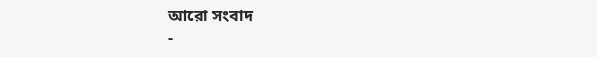আরো সংবাদ
-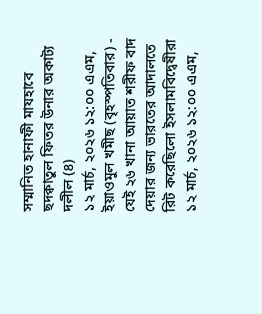সম্মানিত হানাফী মাযহাবে ছদক্বাতুল ফিতর উনার অকাট্য দলীল (৪)
১২ মার্চ, ২০২৬ ১২:০০ এএম, ইয়াওমুল খমীছ (বৃহস্পতিবার) -
যেই ২৬ খানা আয়াত শরীফ বাদ দেয়ার জন্য ভারতের আদালতে রিট করেছিলো ইসলামবিদ্বেষীরা
১২ মার্চ, ২০২৬ ১২:০০ এএম,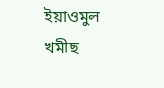ইয়াওমুল খমীছ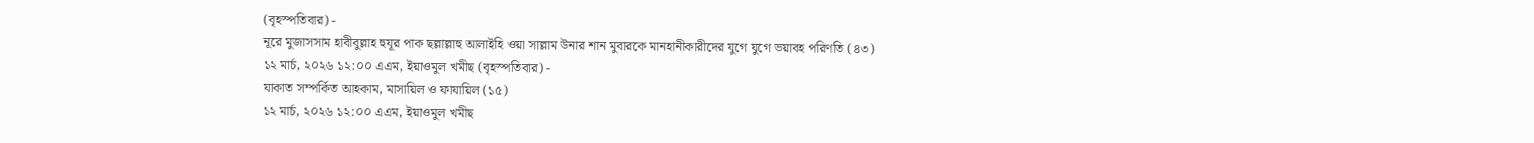(বৃহস্পতিবার) -
নূরে মুজাসসাম হাবীবুল্লাহ হুযূর পাক ছল্লাল্লাহু আলাইহি ওয়া সাল্লাম উনার শান মুবারকে মানহানীকারীদের যুগে যুগে ভয়াবহ পরিণতি (৪৩)
১২ মার্চ, ২০২৬ ১২:০০ এএম, ইয়াওমুল খমীছ (বৃহস্পতিবার) -
যাকাত সম্পর্কিত আহকাম, মাসায়িল ও ফাযায়িল (১৫)
১২ মার্চ, ২০২৬ ১২:০০ এএম, ইয়াওমুল খমীছ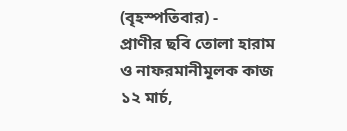(বৃহস্পতিবার) -
প্রাণীর ছবি তোলা হারাম ও নাফরমানীমূলক কাজ
১২ মার্চ,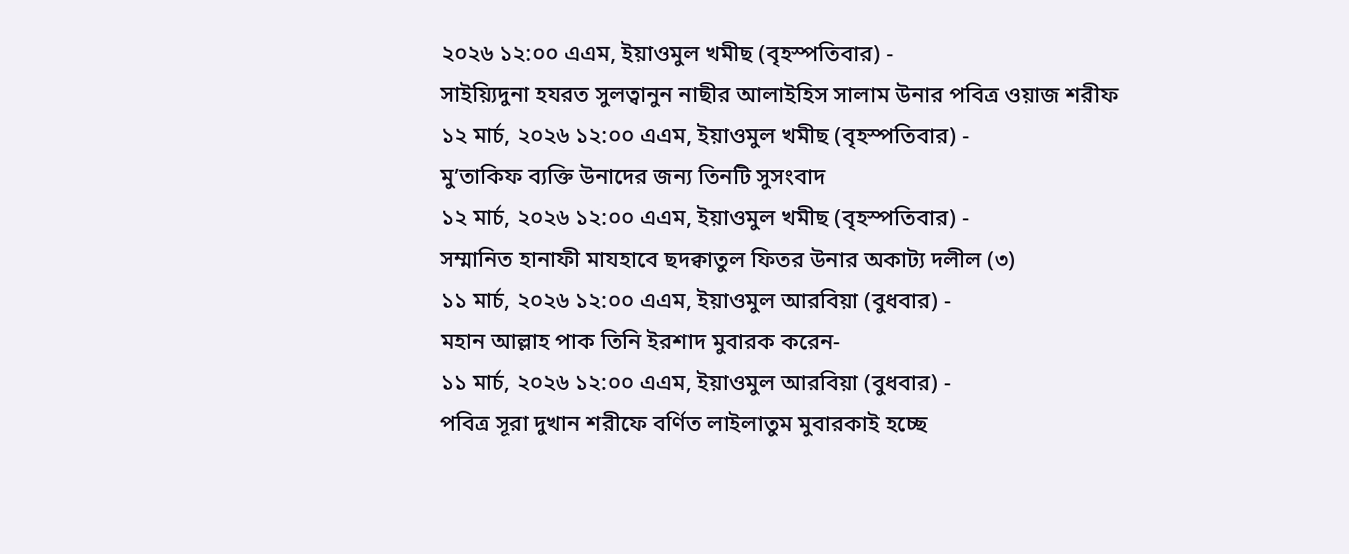২০২৬ ১২:০০ এএম, ইয়াওমুল খমীছ (বৃহস্পতিবার) -
সাইয়্যিদুনা হযরত সুলত্বানুন নাছীর আলাইহিস সালাম উনার পবিত্র ওয়াজ শরীফ
১২ মার্চ, ২০২৬ ১২:০০ এএম, ইয়াওমুল খমীছ (বৃহস্পতিবার) -
মু’তাকিফ ব্যক্তি উনাদের জন্য তিনটি সুসংবাদ
১২ মার্চ, ২০২৬ ১২:০০ এএম, ইয়াওমুল খমীছ (বৃহস্পতিবার) -
সম্মানিত হানাফী মাযহাবে ছদক্বাতুল ফিতর উনার অকাট্য দলীল (৩)
১১ মার্চ, ২০২৬ ১২:০০ এএম, ইয়াওমুল আরবিয়া (বুধবার) -
মহান আল্লাহ পাক তিনি ইরশাদ মুবারক করেন-
১১ মার্চ, ২০২৬ ১২:০০ এএম, ইয়াওমুল আরবিয়া (বুধবার) -
পবিত্র সূরা দুখান শরীফে বর্ণিত লাইলাতুম মুবারকাই হচ্ছে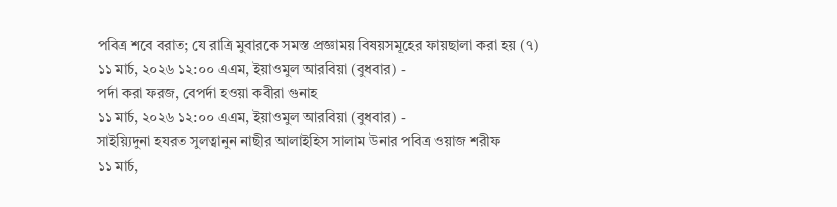পবিত্র শবে বরাত; যে রাত্রি মুবারকে সমস্ত প্রজ্ঞাময় বিষয়সমূহের ফায়ছালা করা হয় (৭)
১১ মার্চ, ২০২৬ ১২:০০ এএম, ইয়াওমুল আরবিয়া (বুধবার) -
পর্দা করা ফরজ, বেপর্দা হওয়া কবীরা গুনাহ
১১ মার্চ, ২০২৬ ১২:০০ এএম, ইয়াওমুল আরবিয়া (বুধবার) -
সাইয়্যিদুনা হযরত সুলত্বানুন নাছীর আলাইহিস সালাম উনার পবিত্র ওয়াজ শরীফ
১১ মার্চ,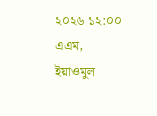২০২৬ ১২:০০ এএম, ইয়াওমুল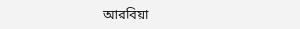আরবিয়া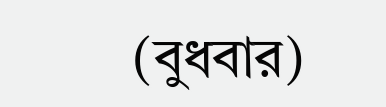(বুধবার)